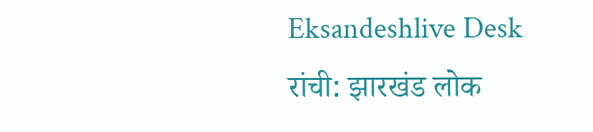Eksandeshlive Desk
रांची: झारखंड लोक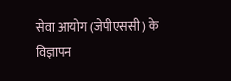सेवा आयोग (जेपीएससी) के विज्ञापन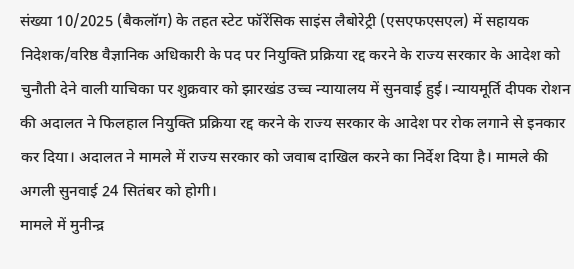संख्या 10/2025 (बैकलॉग) के तहत स्टेट फॉरेंसिक साइंस लैबोरेट्री (एसएफएसएल) में सहायक निदेशक/वरिष्ठ वैज्ञानिक अधिकारी के पद पर नियुक्ति प्रक्रिया रद्द करने के राज्य सरकार के आदेश को चुनौती देने वाली याचिका पर शुक्रवार को झारखंड उच्च न्यायालय में सुनवाई हुई। न्यायमूर्ति दीपक रोशन की अदालत ने फिलहाल नियुक्ति प्रक्रिया रद्द करने के राज्य सरकार के आदेश पर रोक लगाने से इनकार कर दिया। अदालत ने मामले में राज्य सरकार को जवाब दाखिल करने का निर्देश दिया है। मामले की अगली सुनवाई 24 सितंबर को होगी।
मामले में मुनीन्द्र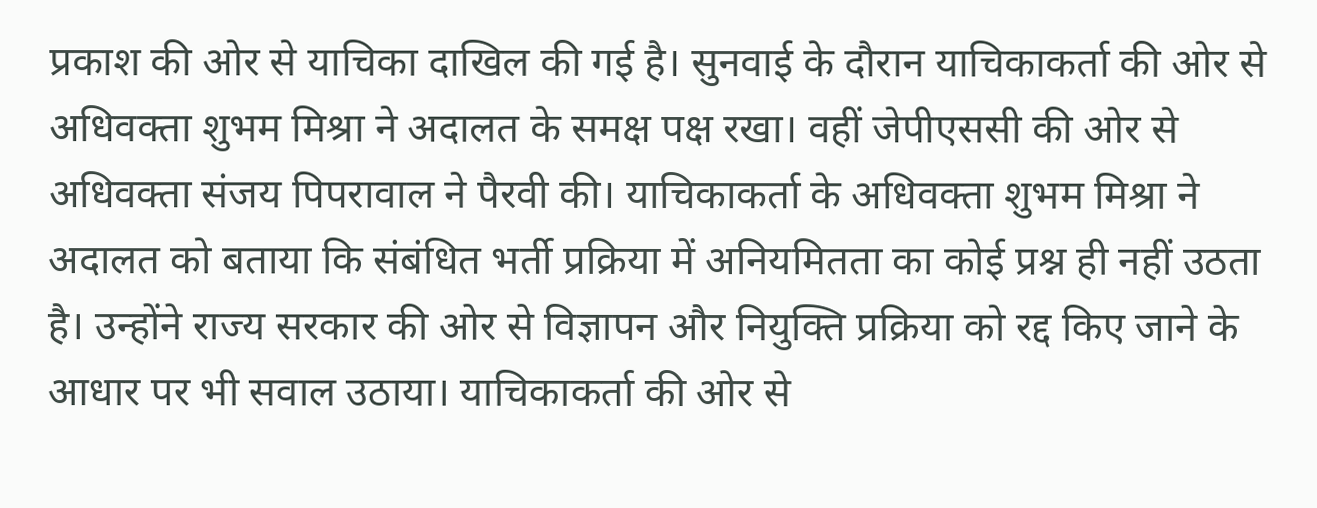प्रकाश की ओर से याचिका दाखिल की गई है। सुनवाई के दौरान याचिकाकर्ता की ओर से अधिवक्ता शुभम मिश्रा ने अदालत के समक्ष पक्ष रखा। वहीं जेपीएससी की ओर से अधिवक्ता संजय पिपरावाल ने पैरवी की। याचिकाकर्ता के अधिवक्ता शुभम मिश्रा ने अदालत को बताया कि संबंधित भर्ती प्रक्रिया में अनियमितता का कोई प्रश्न ही नहीं उठता है। उन्होंने राज्य सरकार की ओर से विज्ञापन और नियुक्ति प्रक्रिया को रद्द किए जाने के आधार पर भी सवाल उठाया। याचिकाकर्ता की ओर से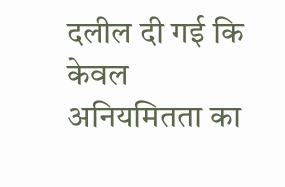दलील दी गई कि केवल अनियमितता का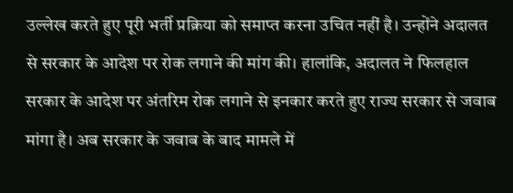उल्लेख करते हुए पूरी भर्ती प्रक्रिया को समाप्त करना उचित नहीं है। उन्होंने अदालत से सरकार के आदेश पर रोक लगाने की मांग की। हालांकि, अदालत ने फिलहाल सरकार के आदेश पर अंतरिम रोक लगाने से इनकार करते हुए राज्य सरकार से जवाब मांगा है। अब सरकार के जवाब के बाद मामले में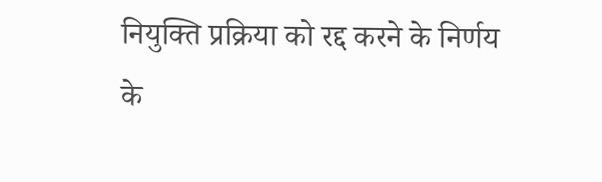नियुक्ति प्रक्रिया को रद्द करने के निर्णय के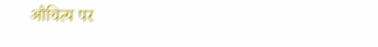औचित्य पर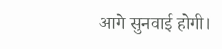आगे सुनवाई होगी।